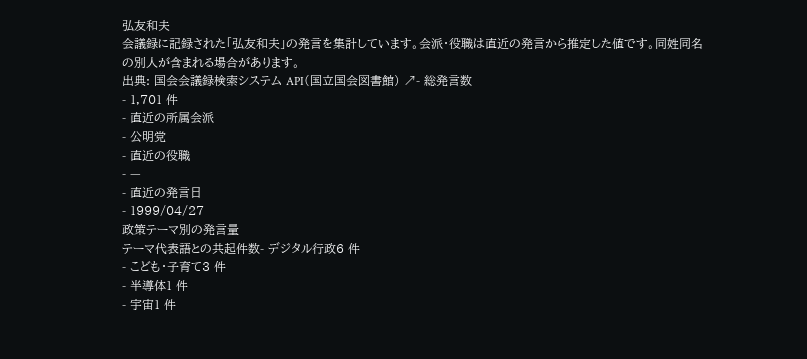弘友和夫
会議録に記録された「弘友和夫」の発言を集計しています。会派・役職は直近の発言から推定した値です。同姓同名の別人が含まれる場合があります。
出典: 国会会議録検索システム API(国立国会図書館) ↗- 総発言数
- 1,701 件
- 直近の所属会派
- 公明党
- 直近の役職
- —
- 直近の発言日
- 1999/04/27
政策テーマ別の発言量
テーマ代表語との共起件数- デジタル行政6 件
- こども・子育て3 件
- 半導体1 件
- 宇宙1 件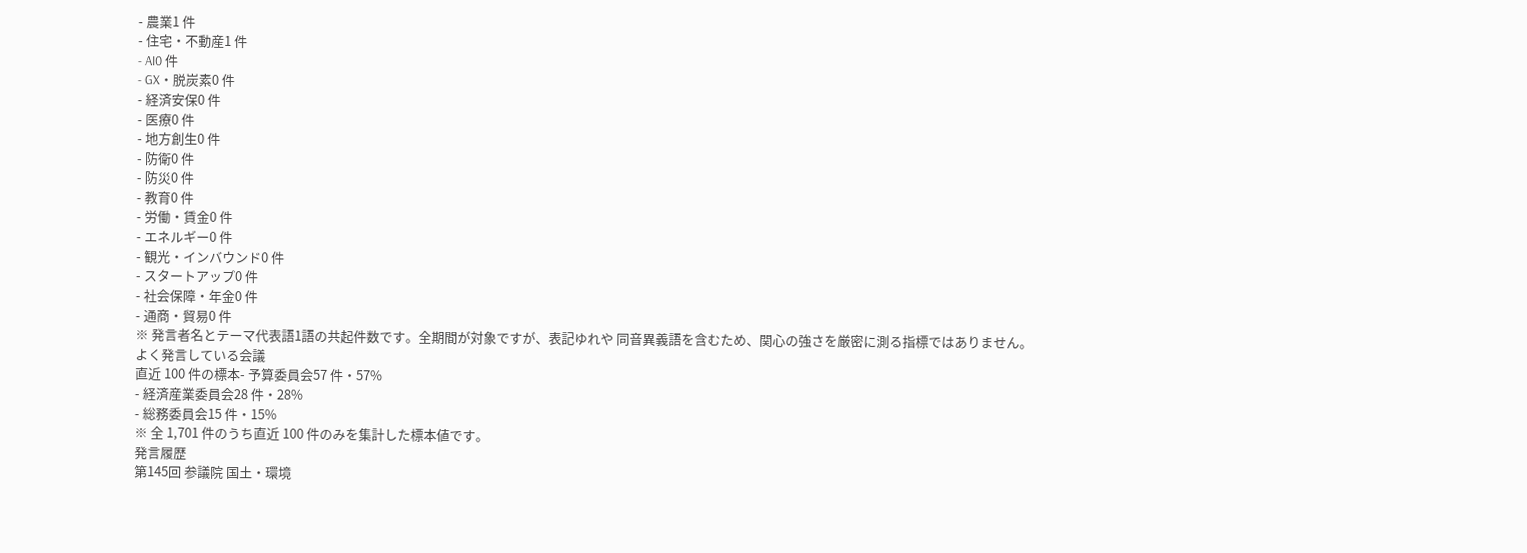- 農業1 件
- 住宅・不動産1 件
- AI0 件
- GX・脱炭素0 件
- 経済安保0 件
- 医療0 件
- 地方創生0 件
- 防衛0 件
- 防災0 件
- 教育0 件
- 労働・賃金0 件
- エネルギー0 件
- 観光・インバウンド0 件
- スタートアップ0 件
- 社会保障・年金0 件
- 通商・貿易0 件
※ 発言者名とテーマ代表語1語の共起件数です。全期間が対象ですが、表記ゆれや 同音異義語を含むため、関心の強さを厳密に測る指標ではありません。
よく発言している会議
直近 100 件の標本- 予算委員会57 件・57%
- 経済産業委員会28 件・28%
- 総務委員会15 件・15%
※ 全 1,701 件のうち直近 100 件のみを集計した標本値です。
発言履歴
第145回 参議院 国土・環境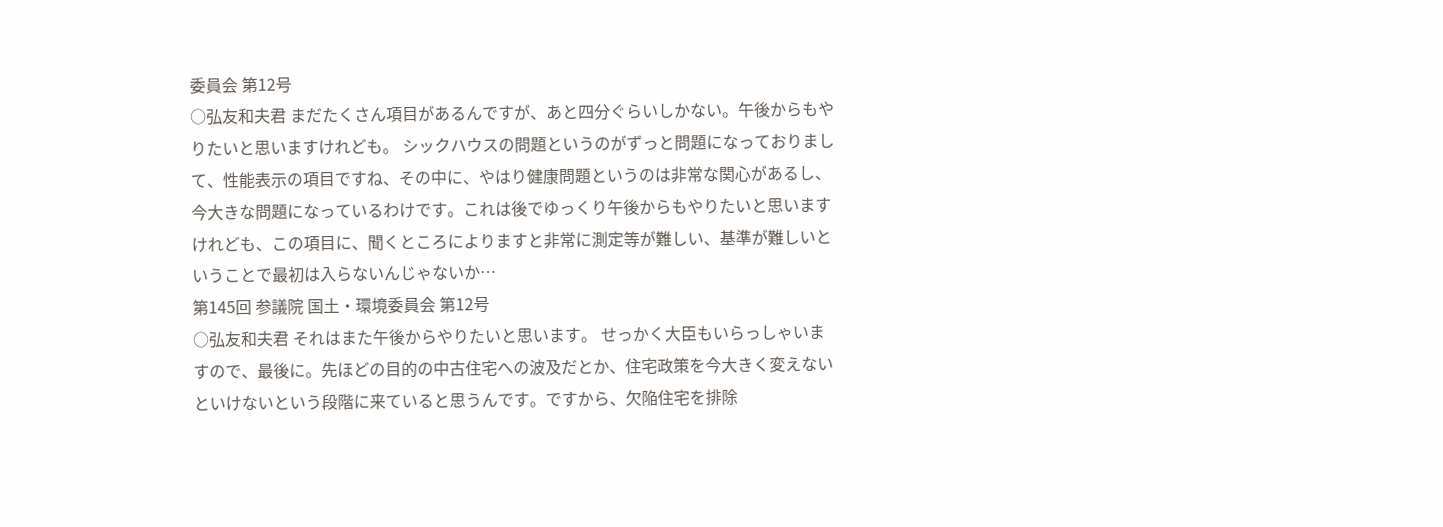委員会 第12号
○弘友和夫君 まだたくさん項目があるんですが、あと四分ぐらいしかない。午後からもやりたいと思いますけれども。 シックハウスの問題というのがずっと問題になっておりまして、性能表示の項目ですね、その中に、やはり健康問題というのは非常な関心があるし、今大きな問題になっているわけです。これは後でゆっくり午後からもやりたいと思いますけれども、この項目に、聞くところによりますと非常に測定等が難しい、基準が難しいということで最初は入らないんじゃないか…
第145回 参議院 国土・環境委員会 第12号
○弘友和夫君 それはまた午後からやりたいと思います。 せっかく大臣もいらっしゃいますので、最後に。先ほどの目的の中古住宅への波及だとか、住宅政策を今大きく変えないといけないという段階に来ていると思うんです。ですから、欠陥住宅を排除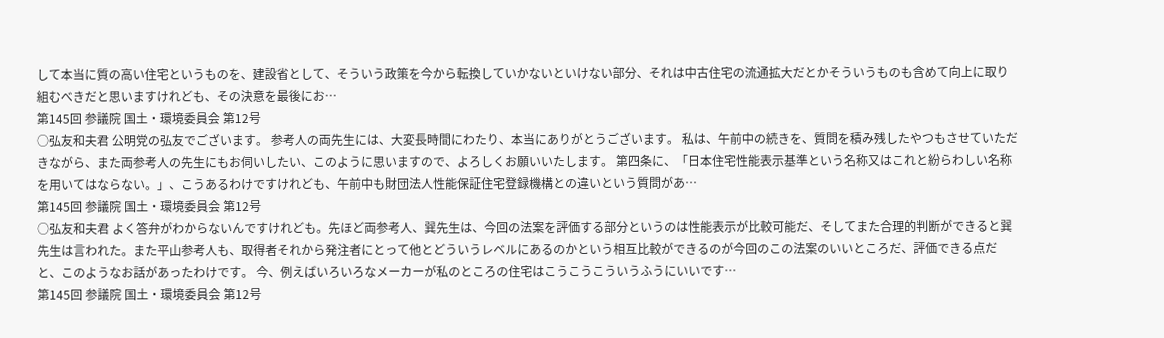して本当に質の高い住宅というものを、建設省として、そういう政策を今から転換していかないといけない部分、それは中古住宅の流通拡大だとかそういうものも含めて向上に取り組むべきだと思いますけれども、その決意を最後にお…
第145回 参議院 国土・環境委員会 第12号
○弘友和夫君 公明党の弘友でございます。 参考人の両先生には、大変長時間にわたり、本当にありがとうございます。 私は、午前中の続きを、質問を積み残したやつもさせていただきながら、また両参考人の先生にもお伺いしたい、このように思いますので、よろしくお願いいたします。 第四条に、「日本住宅性能表示基準という名称又はこれと紛らわしい名称を用いてはならない。」、こうあるわけですけれども、午前中も財団法人性能保証住宅登録機構との違いという質問があ…
第145回 参議院 国土・環境委員会 第12号
○弘友和夫君 よく答弁がわからないんですけれども。先ほど両参考人、巽先生は、今回の法案を評価する部分というのは性能表示が比較可能だ、そしてまた合理的判断ができると巽先生は言われた。また平山参考人も、取得者それから発注者にとって他とどういうレベルにあるのかという相互比較ができるのが今回のこの法案のいいところだ、評価できる点だと、このようなお話があったわけです。 今、例えばいろいろなメーカーが私のところの住宅はこうこうこういうふうにいいです…
第145回 参議院 国土・環境委員会 第12号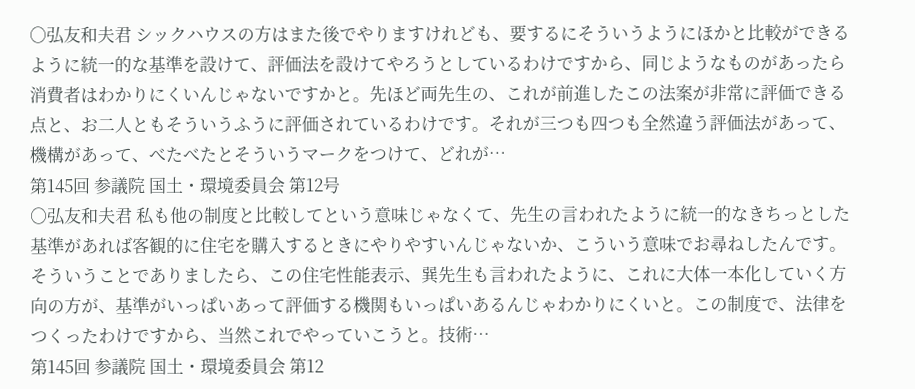○弘友和夫君 シックハウスの方はまた後でやりますけれども、要するにそういうようにほかと比較ができるように統一的な基準を設けて、評価法を設けてやろうとしているわけですから、同じようなものがあったら消費者はわかりにくいんじゃないですかと。先ほど両先生の、これが前進したこの法案が非常に評価できる点と、お二人ともそういうふうに評価されているわけです。それが三つも四つも全然違う評価法があって、機構があって、べたべたとそういうマークをつけて、どれが…
第145回 参議院 国土・環境委員会 第12号
○弘友和夫君 私も他の制度と比較してという意味じゃなくて、先生の言われたように統一的なきちっとした基準があれば客観的に住宅を購入するときにやりやすいんじゃないか、こういう意味でお尋ねしたんです。 そういうことでありましたら、この住宅性能表示、巽先生も言われたように、これに大体一本化していく方向の方が、基準がいっぱいあって評価する機関もいっぱいあるんじゃわかりにくいと。この制度で、法律をつくったわけですから、当然これでやっていこうと。技術…
第145回 参議院 国土・環境委員会 第12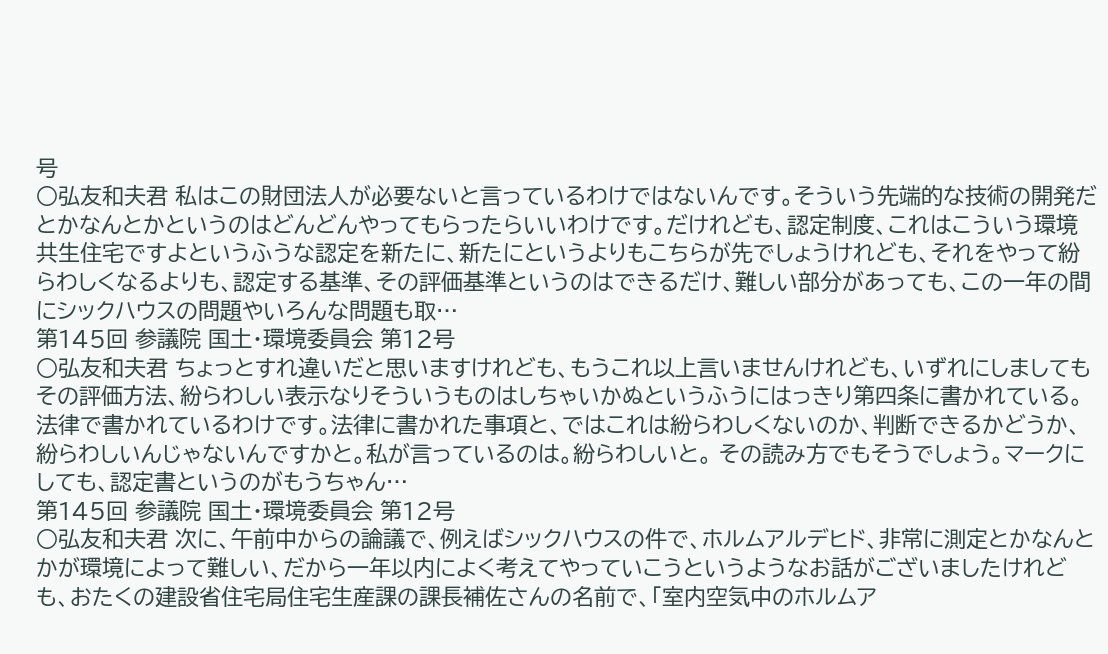号
○弘友和夫君 私はこの財団法人が必要ないと言っているわけではないんです。そういう先端的な技術の開発だとかなんとかというのはどんどんやってもらったらいいわけです。だけれども、認定制度、これはこういう環境共生住宅ですよというふうな認定を新たに、新たにというよりもこちらが先でしょうけれども、それをやって紛らわしくなるよりも、認定する基準、その評価基準というのはできるだけ、難しい部分があっても、この一年の間にシックハウスの問題やいろんな問題も取…
第145回 参議院 国土・環境委員会 第12号
○弘友和夫君 ちょっとすれ違いだと思いますけれども、もうこれ以上言いませんけれども、いずれにしましてもその評価方法、紛らわしい表示なりそういうものはしちゃいかぬというふうにはっきり第四条に書かれている。法律で書かれているわけです。法律に書かれた事項と、ではこれは紛らわしくないのか、判断できるかどうか、紛らわしいんじゃないんですかと。私が言っているのは。紛らわしいと。 その読み方でもそうでしょう。マークにしても、認定書というのがもうちゃん…
第145回 参議院 国土・環境委員会 第12号
○弘友和夫君 次に、午前中からの論議で、例えばシックハウスの件で、ホルムアルデヒド、非常に測定とかなんとかが環境によって難しい、だから一年以内によく考えてやっていこうというようなお話がございましたけれども、おたくの建設省住宅局住宅生産課の課長補佐さんの名前で、「室内空気中のホルムア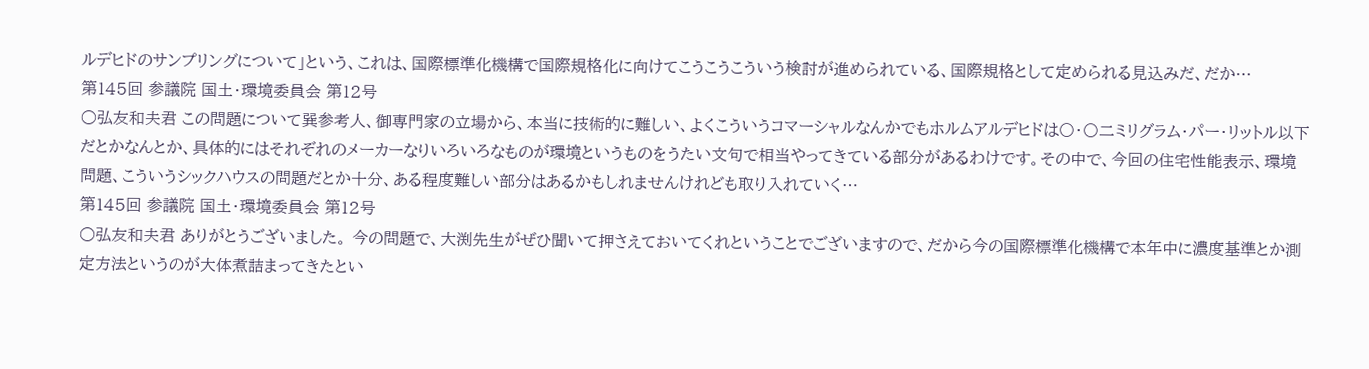ルデヒドのサンプリングについて」という、これは、国際標準化機構で国際規格化に向けてこうこうこういう検討が進められている、国際規格として定められる見込みだ、だか…
第145回 参議院 国土・環境委員会 第12号
○弘友和夫君 この問題について巽参考人、御専門家の立場から、本当に技術的に難しい、よくこういうコマーシャルなんかでもホルムアルデヒドは〇・〇二ミリグラム・パー・リットル以下だとかなんとか、具体的にはそれぞれのメーカーなりいろいろなものが環境というものをうたい文句で相当やってきている部分があるわけです。その中で、今回の住宅性能表示、環境問題、こういうシックハウスの問題だとか十分、ある程度難しい部分はあるかもしれませんけれども取り入れていく…
第145回 参議院 国土・環境委員会 第12号
○弘友和夫君 ありがとうございました。 今の問題で、大渕先生がぜひ聞いて押さえておいてくれということでございますので、だから今の国際標準化機構で本年中に濃度基準とか測定方法というのが大体煮詰まってきたとい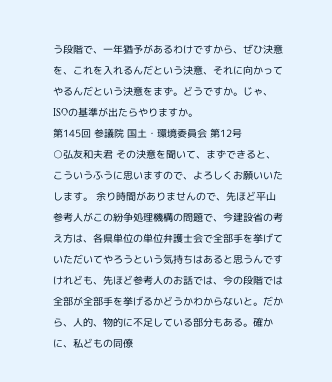う段階で、一年猶予があるわけですから、ぜひ決意を、これを入れるんだという決意、それに向かってやるんだという決意をまず。どうですか。じゃ、ISOの基準が出たらやりますか。
第145回 参議院 国土・環境委員会 第12号
○弘友和夫君 その決意を聞いて、まずできると、こういうふうに思いますので、よろしくお願いいたします。 余り時間がありませんので、先ほど平山参考人がこの紛争処理機構の問題で、今建設省の考え方は、各県単位の単位弁護士会で全部手を挙げていただいてやろうという気持ちはあると思うんですけれども、先ほど参考人のお話では、今の段階では全部が全部手を挙げるかどうかわからないと。だから、人的、物的に不足している部分もある。確かに、私どもの同僚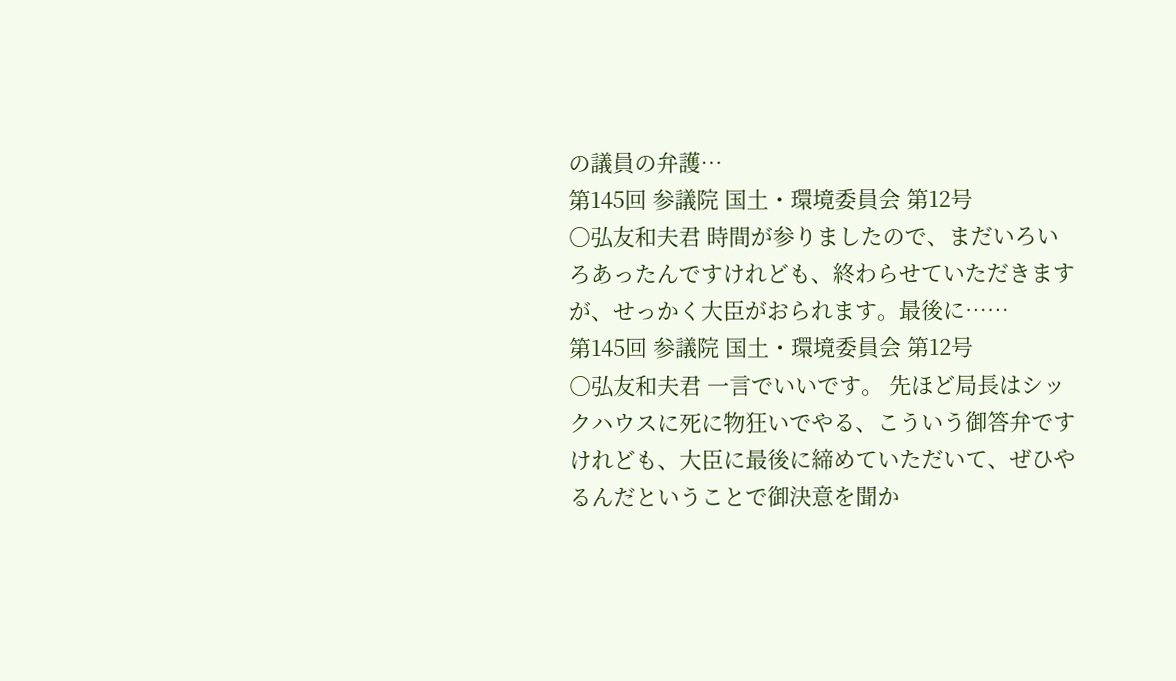の議員の弁護…
第145回 参議院 国土・環境委員会 第12号
○弘友和夫君 時間が参りましたので、まだいろいろあったんですけれども、終わらせていただきますが、せっかく大臣がおられます。最後に……
第145回 参議院 国土・環境委員会 第12号
○弘友和夫君 一言でいいです。 先ほど局長はシックハウスに死に物狂いでやる、こういう御答弁ですけれども、大臣に最後に締めていただいて、ぜひやるんだということで御決意を聞か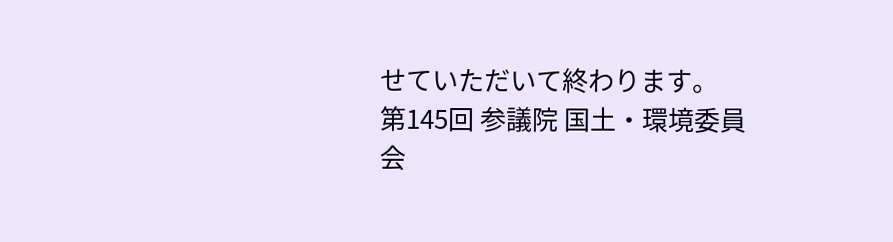せていただいて終わります。
第145回 参議院 国土・環境委員会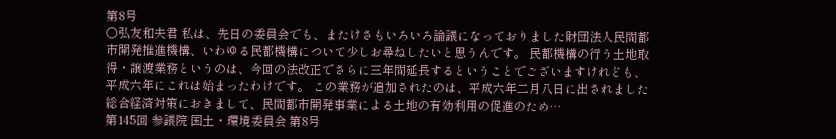第8号
○弘友和夫君 私は、先日の委員会でも、またけさもいろいろ論議になっておりました財団法人民間都市開発推進機構、いわゆる民都機構について少しお尋ねしたいと思うんです。 民都機構の行う土地取得・譲渡業務というのは、今回の法改正でさらに三年間延長するということでございますけれども、平成六年にこれは始まったわけです。 この業務が追加されたのは、平成六年二月八日に出されました総合経済対策におきまして、民間都市開発事業による土地の有効利用の促進のため…
第145回 参議院 国土・環境委員会 第8号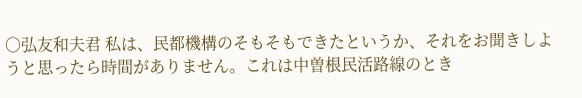○弘友和夫君 私は、民都機構のそもそもできたというか、それをお聞きしようと思ったら時間がありません。これは中曽根民活路線のとき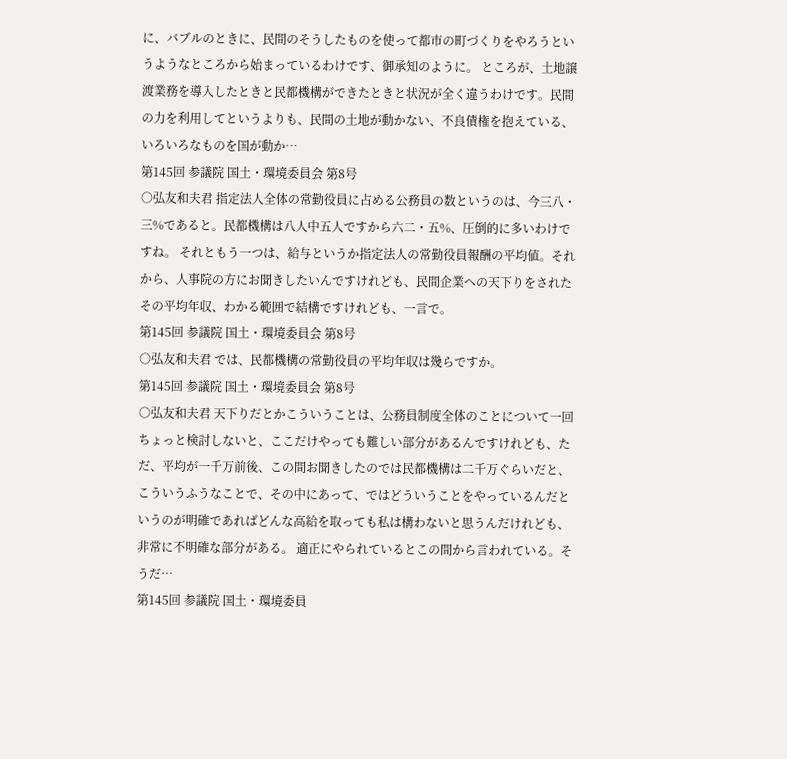に、バブルのときに、民間のそうしたものを使って都市の町づくりをやろうというようなところから始まっているわけです、御承知のように。 ところが、土地譲渡業務を導入したときと民都機構ができたときと状況が全く違うわけです。民間の力を利用してというよりも、民間の土地が動かない、不良債権を抱えている、いろいろなものを国が動か…
第145回 参議院 国土・環境委員会 第8号
○弘友和夫君 指定法人全体の常勤役員に占める公務員の数というのは、今三八・三%であると。民都機構は八人中五人ですから六二・五%、圧倒的に多いわけですね。 それともう一つは、給与というか指定法人の常勤役員報酬の平均値。それから、人事院の方にお聞きしたいんですけれども、民間企業への天下りをされたその平均年収、わかる範囲で結構ですけれども、一言で。
第145回 参議院 国土・環境委員会 第8号
○弘友和夫君 では、民都機構の常勤役員の平均年収は幾らですか。
第145回 参議院 国土・環境委員会 第8号
○弘友和夫君 天下りだとかこういうことは、公務員制度全体のことについて一回ちょっと検討しないと、ここだけやっても難しい部分があるんですけれども、ただ、平均が一千万前後、この間お聞きしたのでは民都機構は二千万ぐらいだと、こういうふうなことで、その中にあって、ではどういうことをやっているんだというのが明確であればどんな高給を取っても私は構わないと思うんだけれども、非常に不明確な部分がある。 適正にやられているとこの間から言われている。そうだ…
第145回 参議院 国土・環境委員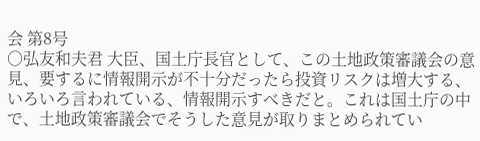会 第8号
○弘友和夫君 大臣、国土庁長官として、この土地政策審議会の意見、要するに情報開示が不十分だったら投資リスクは増大する、いろいろ言われている、情報開示すべきだと。これは国土庁の中で、土地政策審議会でそうした意見が取りまとめられてい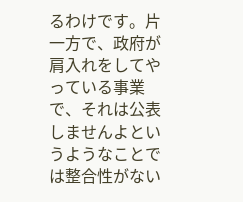るわけです。片一方で、政府が肩入れをしてやっている事業で、それは公表しませんよというようなことでは整合性がない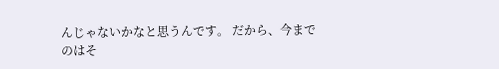んじゃないかなと思うんです。 だから、今までのはそ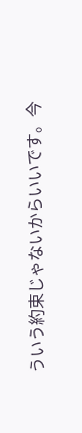ういう約束じゃないからいいです。今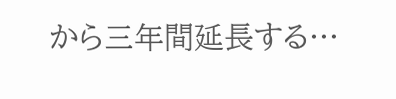から三年間延長する…